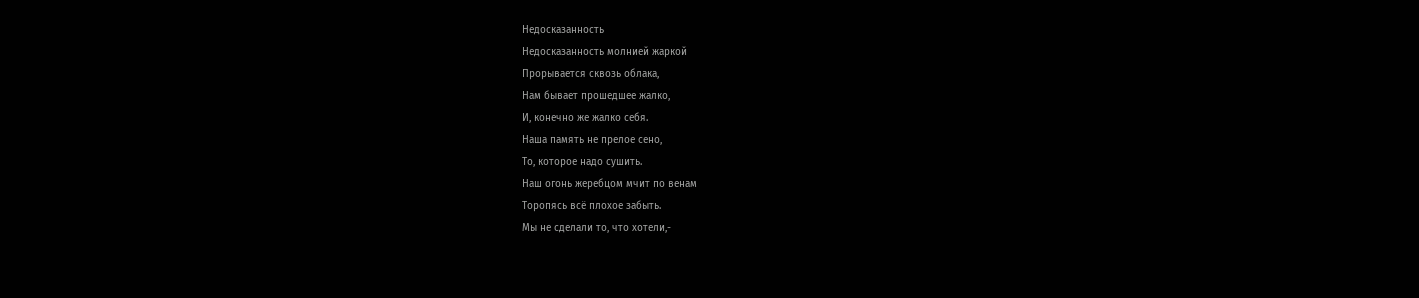Недосказанность
Недосказанность молнией жаркой
Прорывается сквозь облака,
Нам бывает прошедшее жалко,
И, конечно же жалко себя.
Наша память не прелое сено,
То, которое надо сушить.
Наш огонь жеребцом мчит по венам
Торопясь всё плохое забыть.
Мы не сделали то, что хотели,-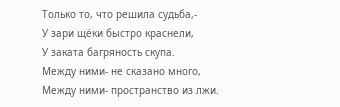Только то, что решила судьба,-
У зари щёки быстро краснели,
У заката багряность скупа.
Между ними- не сказано много,
Между ними- пространство из лжи.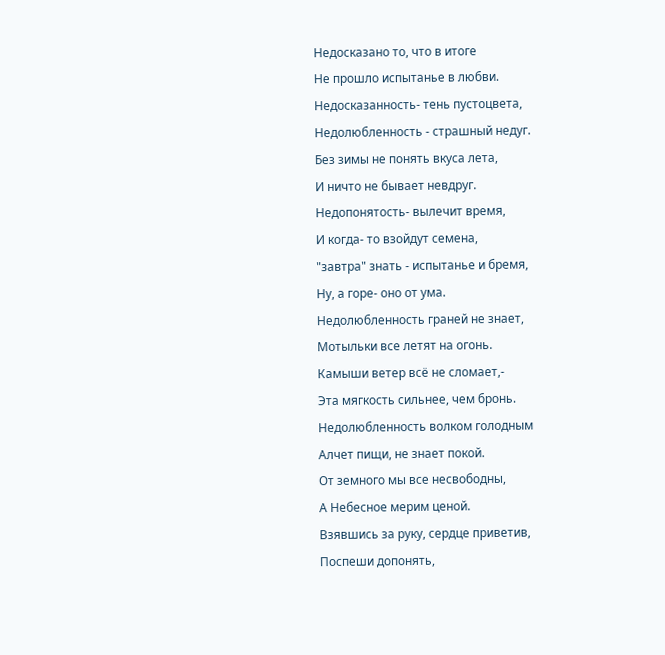Недосказано то, что в итоге
Не прошло испытанье в любви.
Недосказанность- тень пустоцвета,
Недолюбленность - страшный недуг.
Без зимы не понять вкуса лета,
И ничто не бывает невдруг.
Недопонятость- вылечит время,
И когда- то взойдут семена,
"завтра" знать - испытанье и бремя,
Ну, а горе- оно от ума.
Недолюбленность граней не знает,
Мотыльки все летят на огонь.
Камыши ветер всё не сломает,-
Эта мягкость сильнее, чем бронь.
Недолюбленность волком голодным
Алчет пищи, не знает покой.
От земного мы все несвободны,
А Небесное мерим ценой.
Взявшись за руку, сердце приветив,
Поспеши допонять,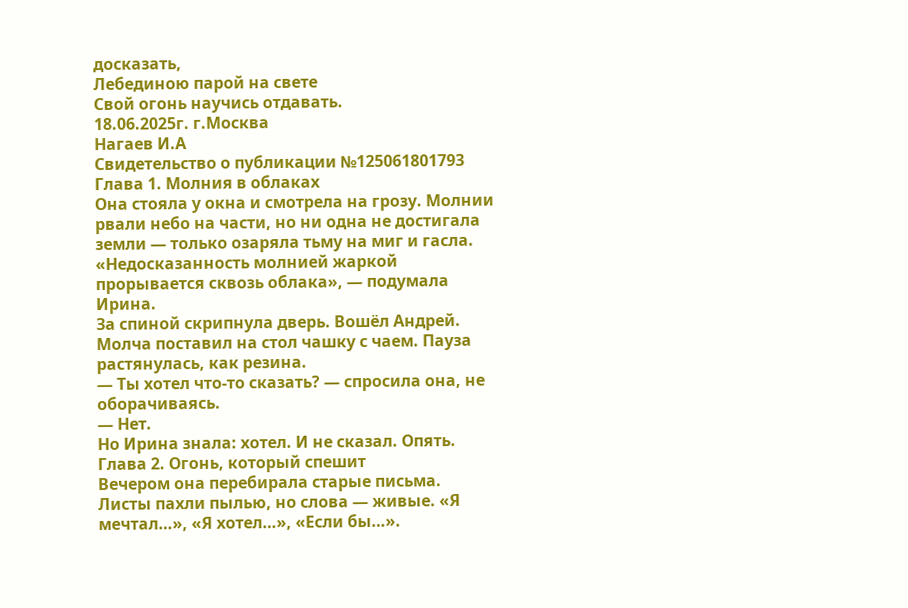досказать,
Лебединою парой на свете
Свой огонь научись отдавать.
18.06.2025г. г.Москва
Нагаев И.А
Свидетельство о публикации №125061801793
Глава 1. Молния в облаках
Она стояла у окна и смотрела на грозу. Молнии рвали небо на части, но ни одна не достигала земли — только озаряла тьму на миг и гасла.
«Недосказанность молнией жаркой прорывается сквозь облака», — подумала Ирина.
За спиной скрипнула дверь. Вошёл Андрей. Молча поставил на стол чашку с чаем. Пауза растянулась, как резина.
— Ты хотел что‑то сказать? — спросила она, не оборачиваясь.
— Нет.
Но Ирина знала: хотел. И не сказал. Опять.
Глава 2. Огонь, который спешит
Вечером она перебирала старые письма.
Листы пахли пылью, но слова — живые. «Я мечтал…», «Я хотел…», «Если бы…».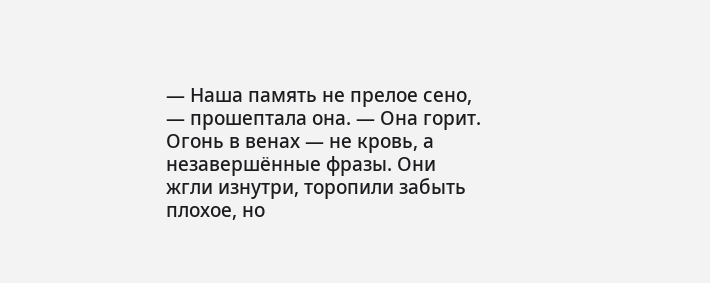— Наша память не прелое сено, — прошептала она. — Она горит.
Огонь в венах — не кровь, а незавершённые фразы. Они жгли изнутри, торопили забыть плохое, но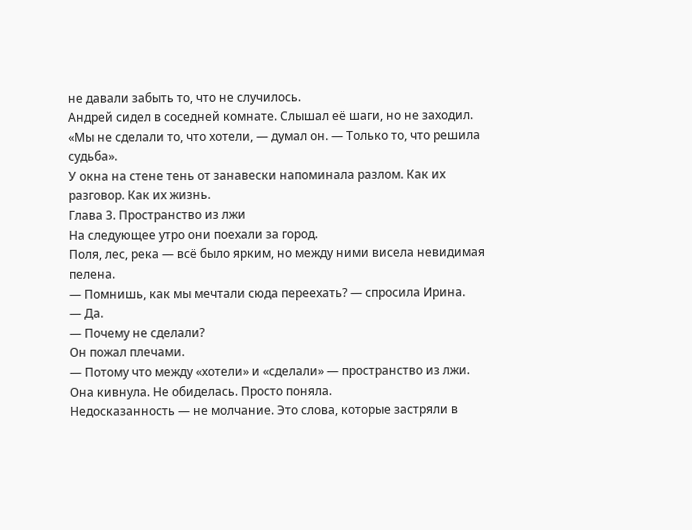не давали забыть то, что не случилось.
Андрей сидел в соседней комнате. Слышал её шаги, но не заходил.
«Мы не сделали то, что хотели, — думал он. — Только то, что решила судьба».
У окна на стене тень от занавески напоминала разлом. Как их разговор. Как их жизнь.
Глава 3. Пространство из лжи
На следующее утро они поехали за город.
Поля, лес, река — всё было ярким, но между ними висела невидимая пелена.
— Помнишь, как мы мечтали сюда переехать? — спросила Ирина.
— Да.
— Почему не сделали?
Он пожал плечами.
— Потому что между «хотели» и «сделали» — пространство из лжи.
Она кивнула. Не обиделась. Просто поняла.
Недосказанность — не молчание. Это слова, которые застряли в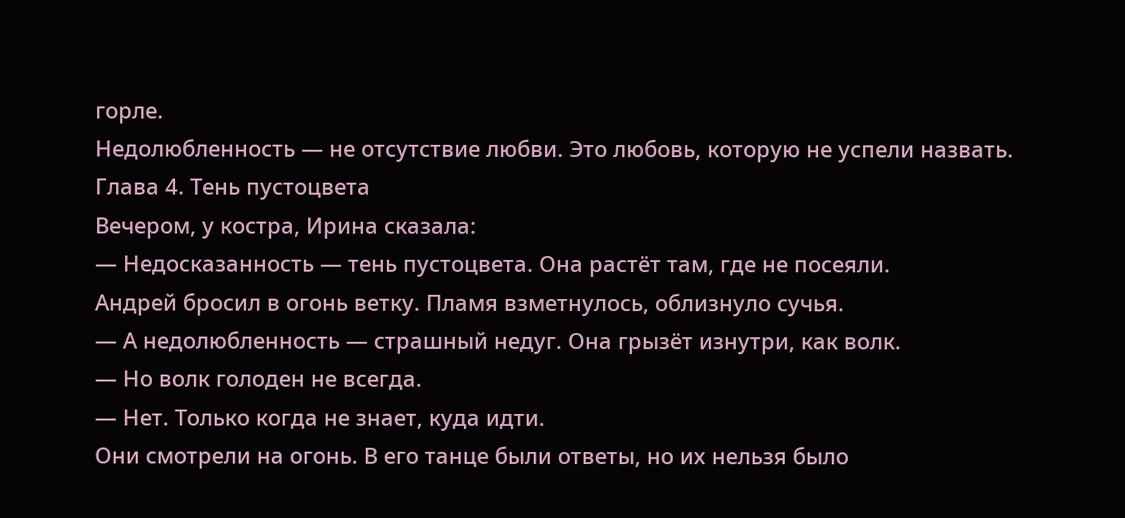горле.
Недолюбленность — не отсутствие любви. Это любовь, которую не успели назвать.
Глава 4. Тень пустоцвета
Вечером, у костра, Ирина сказала:
— Недосказанность — тень пустоцвета. Она растёт там, где не посеяли.
Андрей бросил в огонь ветку. Пламя взметнулось, облизнуло сучья.
— А недолюбленность — страшный недуг. Она грызёт изнутри, как волк.
— Но волк голоден не всегда.
— Нет. Только когда не знает, куда идти.
Они смотрели на огонь. В его танце были ответы, но их нельзя было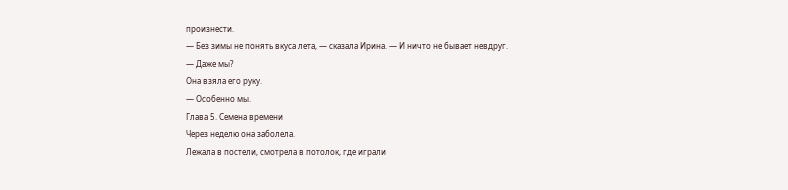произнести.
— Без зимы не понять вкуса лета, — сказала Ирина. — И ничто не бывает невдруг.
— Даже мы?
Она взяла его руку.
— Особенно мы.
Глава 5. Семена времени
Через неделю она заболела.
Лежала в постели, смотрела в потолок, где играли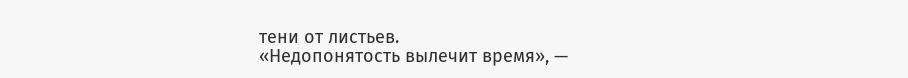тени от листьев.
«Недопонятость вылечит время», —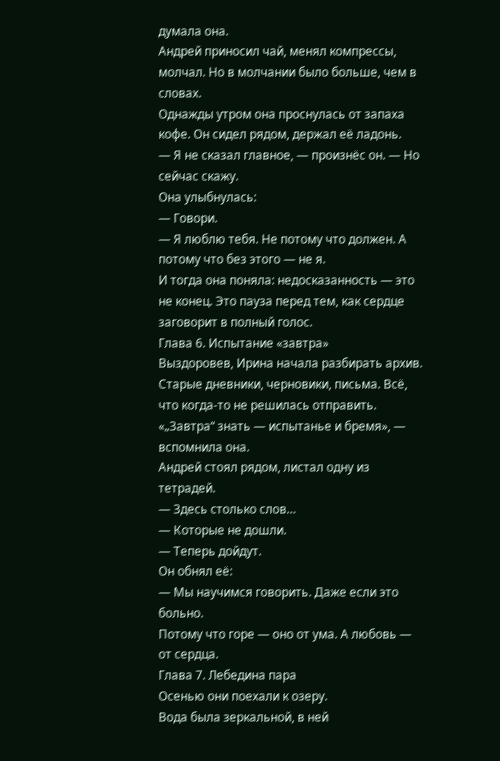думала она.
Андрей приносил чай, менял компрессы, молчал. Но в молчании было больше, чем в словах.
Однажды утром она проснулась от запаха кофе. Он сидел рядом, держал её ладонь.
— Я не сказал главное, — произнёс он. — Но сейчас скажу.
Она улыбнулась:
— Говори.
— Я люблю тебя. Не потому что должен. А потому что без этого — не я.
И тогда она поняла: недосказанность — это не конец. Это пауза перед тем, как сердце заговорит в полный голос.
Глава 6. Испытание «завтра»
Выздоровев, Ирина начала разбирать архив.
Старые дневники, черновики, письма. Всё, что когда‑то не решилась отправить.
«„Завтра“ знать — испытанье и бремя», — вспомнила она.
Андрей стоял рядом, листал одну из тетрадей.
— Здесь столько слов…
— Которые не дошли.
— Теперь дойдут.
Он обнял её:
— Мы научимся говорить. Даже если это больно.
Потому что горе — оно от ума. А любовь — от сердца.
Глава 7. Лебедина пара
Осенью они поехали к озеру.
Вода была зеркальной, в ней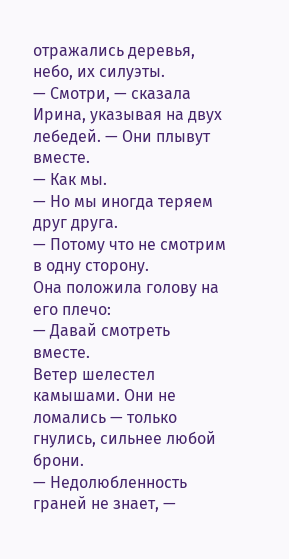отражались деревья, небо, их силуэты.
— Смотри, — сказала Ирина, указывая на двух лебедей. — Они плывут вместе.
— Как мы.
— Но мы иногда теряем друг друга.
— Потому что не смотрим в одну сторону.
Она положила голову на его плечо:
— Давай смотреть вместе.
Ветер шелестел камышами. Они не ломались — только гнулись, сильнее любой брони.
— Недолюбленность граней не знает, —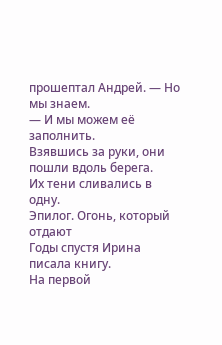прошептал Андрей. — Но мы знаем.
— И мы можем её заполнить.
Взявшись за руки, они пошли вдоль берега.
Их тени сливались в одну.
Эпилог. Огонь, который отдают
Годы спустя Ирина писала книгу.
На первой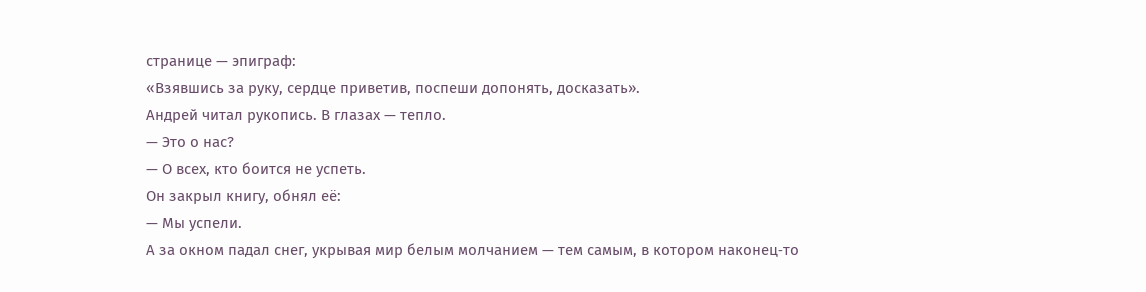странице — эпиграф:
«Взявшись за руку, сердце приветив, поспеши допонять, досказать».
Андрей читал рукопись. В глазах — тепло.
— Это о нас?
— О всех, кто боится не успеть.
Он закрыл книгу, обнял её:
— Мы успели.
А за окном падал снег, укрывая мир белым молчанием — тем самым, в котором наконец‑то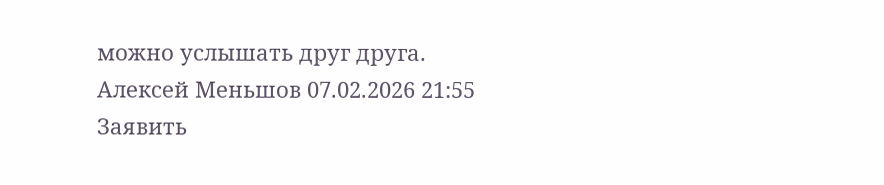можно услышать друг друга.
Алексей Меньшов 07.02.2026 21:55 Заявить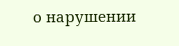о нарушении